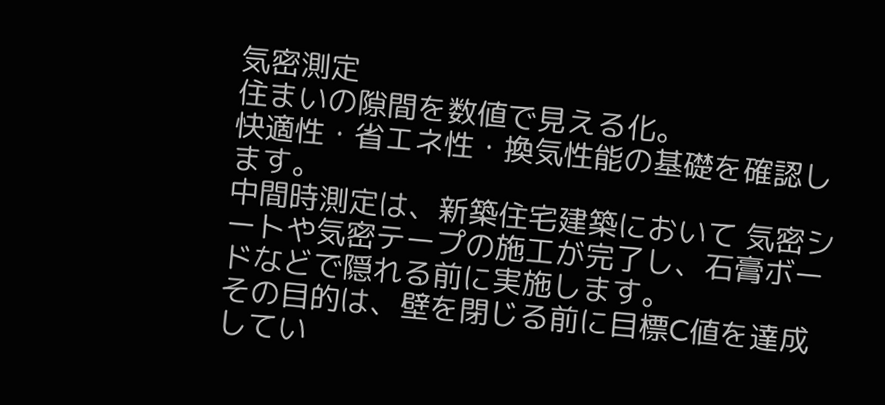気密測定
住まいの隙間を数値で見える化。
快適性・省エネ性・換気性能の基礎を確認します。
中間時測定は、新築住宅建築において 気密シートや気密テープの施工が完了し、石膏ボードなどで隠れる前に実施します。
その目的は、壁を閉じる前に目標C値を達成してい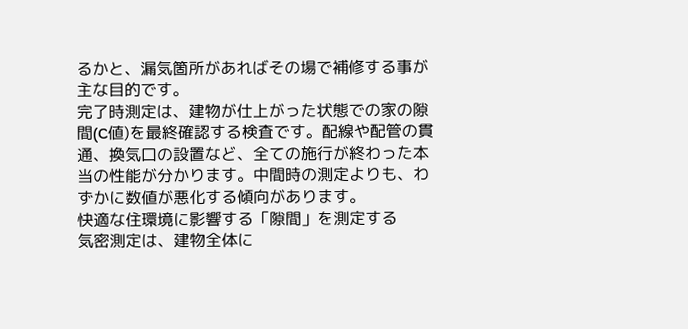るかと、漏気箇所があればその場で補修する事が主な目的です。
完了時測定は、建物が仕上がった状態での家の隙間(C値)を最終確認する検査です。配線や配管の貫通、換気口の設置など、全ての施行が終わった本当の性能が分かります。中間時の測定よりも、わずかに数値が悪化する傾向があります。
快適な住環境に影響する「隙間」を測定する
気密測定は、建物全体に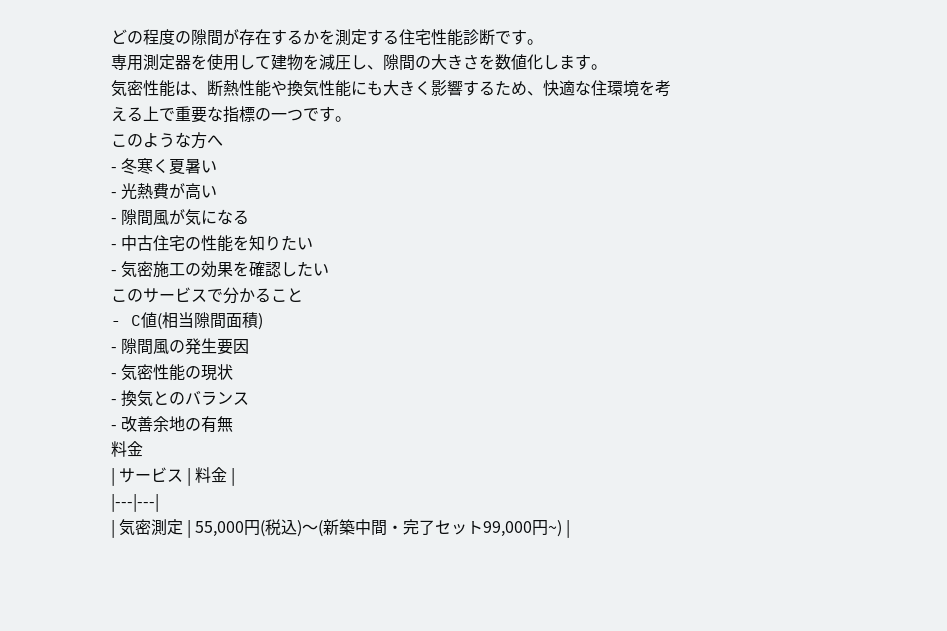どの程度の隙間が存在するかを測定する住宅性能診断です。
専用測定器を使用して建物を減圧し、隙間の大きさを数値化します。
気密性能は、断熱性能や換気性能にも大きく影響するため、快適な住環境を考える上で重要な指標の一つです。
このような方へ
- 冬寒く夏暑い
- 光熱費が高い
- 隙間風が気になる
- 中古住宅の性能を知りたい
- 気密施工の効果を確認したい
このサービスで分かること
- C値(相当隙間面積)
- 隙間風の発生要因
- 気密性能の現状
- 換気とのバランス
- 改善余地の有無
料金
| サービス | 料金 |
|---|---|
| 気密測定 | 55,000円(税込)〜(新築中間・完了セット99,000円~) |